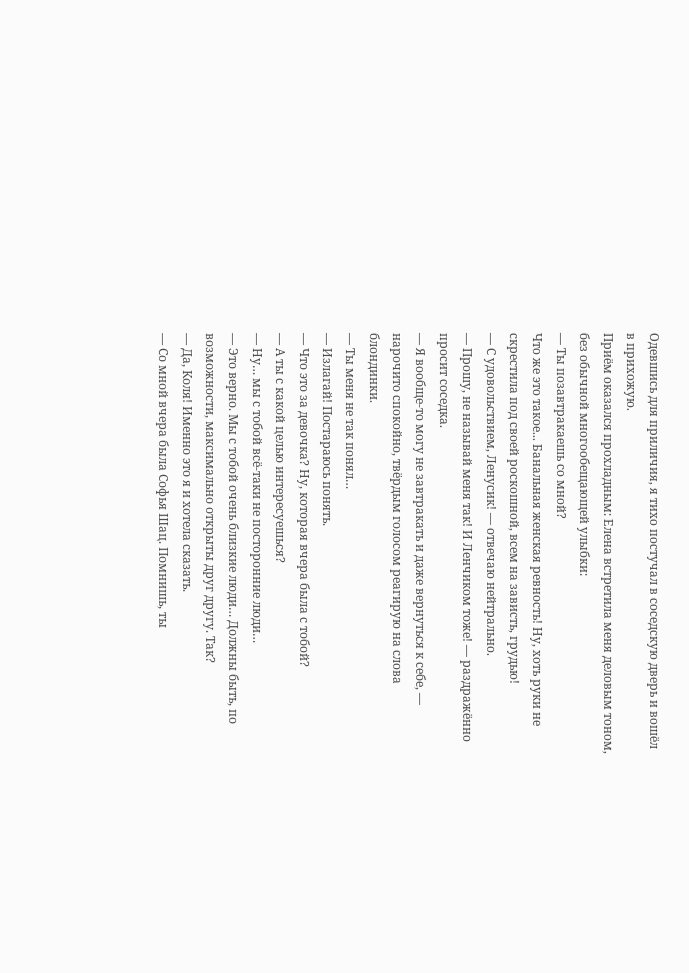Одевшись для приличия, я тихо постучал в соседскую дверь и вошёл в прихожую.
Приём оказался прохладным: Елена встретила меня деловым тоном, без обычной многообещающей улыбки:
— Ты позавтракаешь со мной?
Что же это такое... Банальная женская ревность! Ну, хоть руки не скрестила под своей роскошной, всем на зависть, грудью!
— С удовольствием, Ленусик! — отвечаю нейтрально.
— Прошу, не называй меня так! И Ленчиком тоже! — раздражённо просит соседка.
— Я вообще-то могу не завтракать и даже вернуться к себе, — нарочито спокойно, твёрдым голосом реагирую на слова блондинки.
— Ты меня не так понял…
— Излагай! Постараюсь понять.
— Что это за девочка? Ну, которая вчера была с тобой?
— А ты с какой целью интересуешься?
— Ну… мы с тобой всё-таки не посторонние люди…
— Это верно. Мы с тобой очень близкие люди… Должны быть, по возможности, максимально открыты друг другу. Так?
— Да, Коля! Именно это я и хотела сказать.
— Со мной вчера была Софья Шац. Помнишь, ты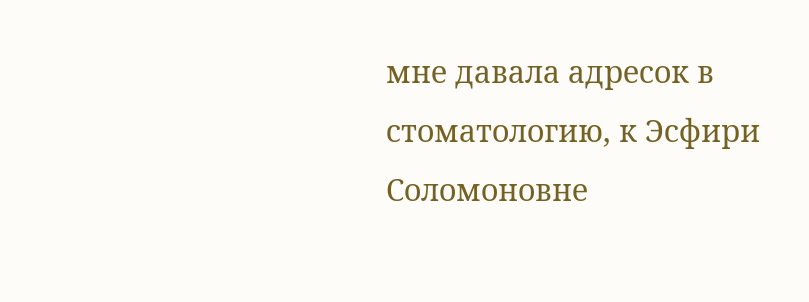мне давала адресок в стоматологию, к Эсфири Соломоновне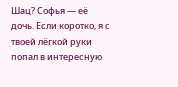Шац? Софья — её дочь. Если коротко, я с твоей лёгкой руки попал в интересную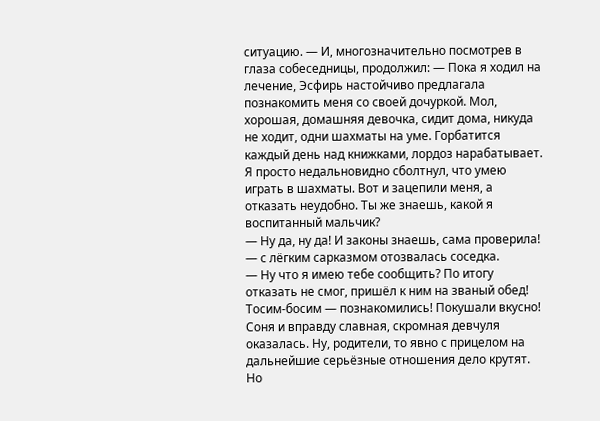ситуацию. — И, многозначительно посмотрев в глаза собеседницы, продолжил: — Пока я ходил на лечение, Эсфирь настойчиво предлагала познакомить меня со своей дочуркой. Мол, хорошая, домашняя девочка, сидит дома, никуда не ходит, одни шахматы на уме. Горбатится каждый день над книжками, лордоз нарабатывает. Я просто недальновидно сболтнул, что умею играть в шахматы. Вот и зацепили меня, а отказать неудобно. Ты же знаешь, какой я воспитанный мальчик?
— Ну да, ну да! И законы знаешь, сама проверила! — с лёгким сарказмом отозвалась соседка.
— Ну что я имею тебе сообщить? По итогу отказать не смог, пришёл к ним на званый обед! Тосим-босим — познакомились! Покушали вкусно! Соня и вправду славная, скромная девчуля оказалась. Ну, родители, то явно с прицелом на дальнейшие серьёзные отношения дело крутят. Но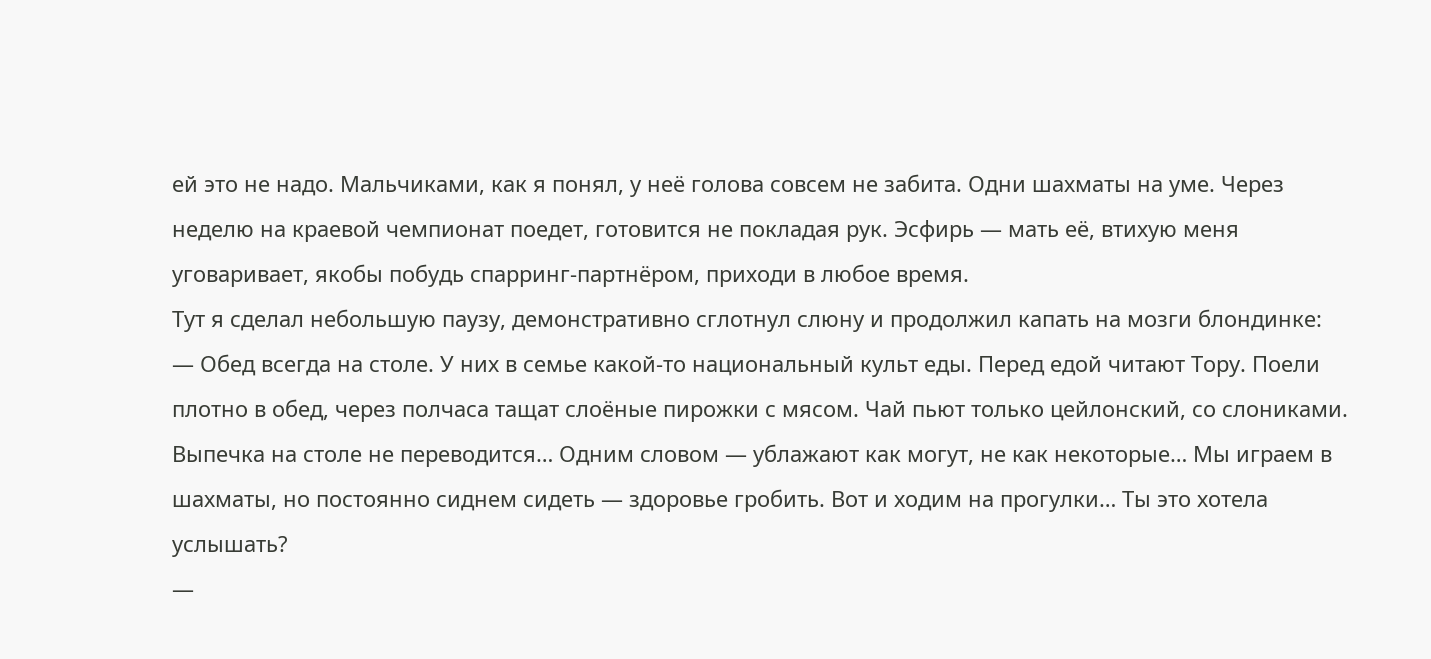ей это не надо. Мальчиками, как я понял, у неё голова совсем не забита. Одни шахматы на уме. Через неделю на краевой чемпионат поедет, готовится не покладая рук. Эсфирь — мать её, втихую меня уговаривает, якобы побудь спарринг-партнёром, приходи в любое время.
Тут я сделал небольшую паузу, демонстративно сглотнул слюну и продолжил капать на мозги блондинке:
— Обед всегда на столе. У них в семье какой-то национальный культ еды. Перед едой читают Тору. Поели плотно в обед, через полчаса тащат слоёные пирожки с мясом. Чай пьют только цейлонский, со слониками. Выпечка на столе не переводится… Одним словом — ублажают как могут, не как некоторые… Мы играем в шахматы, но постоянно сиднем сидеть — здоровье гробить. Вот и ходим на прогулки… Ты это хотела услышать?
—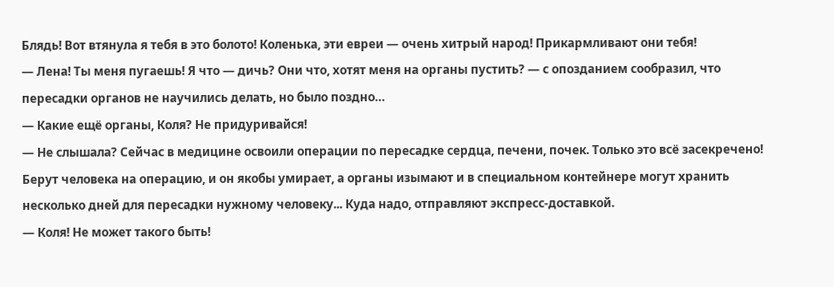Блядь! Вот втянула я тебя в это болото! Коленька, эти евреи — очень хитрый народ! Прикармливают они тебя!
— Лена! Ты меня пугаешь! Я что — дичь? Они что, хотят меня на органы пустить? — с опозданием сообразил, что пересадки органов не научились делать, но было поздно…
— Какие ещё органы, Коля? Не придуривайся!
— Не слышала? Сейчас в медицине освоили операции по пересадке сердца, печени, почек. Только это всё засекречено! Берут человека на операцию, и он якобы умирает, а органы изымают и в специальном контейнере могут хранить несколько дней для пересадки нужному человеку... Куда надо, отправляют экспресс-доставкой.
— Коля! Не может такого быть!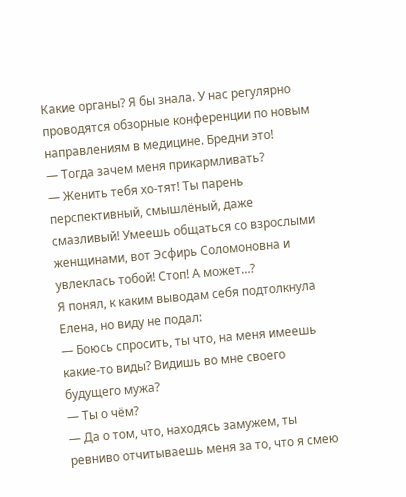Какие органы? Я бы знала. У нас регулярно проводятся обзорные конференции по новым направлениям в медицине. Бредни это!
— Тогда зачем меня прикармливать?
— Женить тебя хо-тят! Ты парень перспективный, смышлёный, даже смазливый! Умеешь общаться со взрослыми женщинами, вот Эсфирь Соломоновна и увлеклась тобой! Стоп! А может…?
Я понял, к каким выводам себя подтолкнула Елена, но виду не подал:
— Боюсь спросить, ты что, на меня имеешь какие-то виды? Видишь во мне своего будущего мужа?
— Ты о чём?
— Да о том, что, находясь замужем, ты ревниво отчитываешь меня за то, что я смею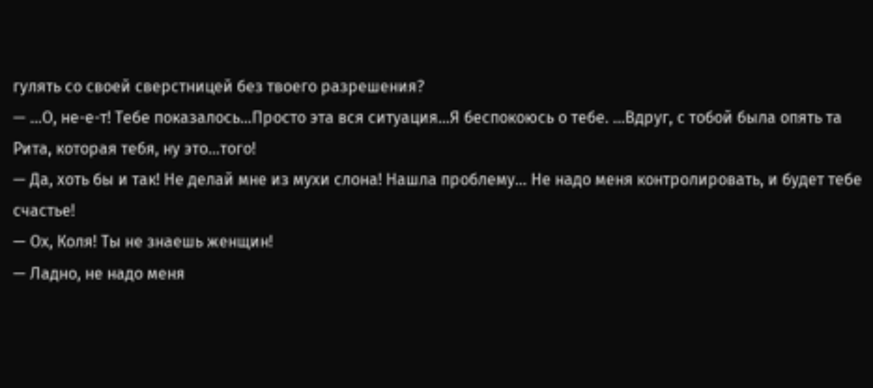гулять со своей сверстницей без твоего разрешения?
— …О, не-е-т! Тебе показалось…Просто эта вся ситуация…Я беспокоюсь о тебе. …Вдруг, с тобой была опять та Рита, которая тебя, ну это…того!
— Да, хоть бы и так! Не делай мне из мухи слона! Нашла проблему… Не надо меня контролировать, и будет тебе счастье!
— Ох, Коля! Ты не знаешь женщин!
— Ладно, не надо меня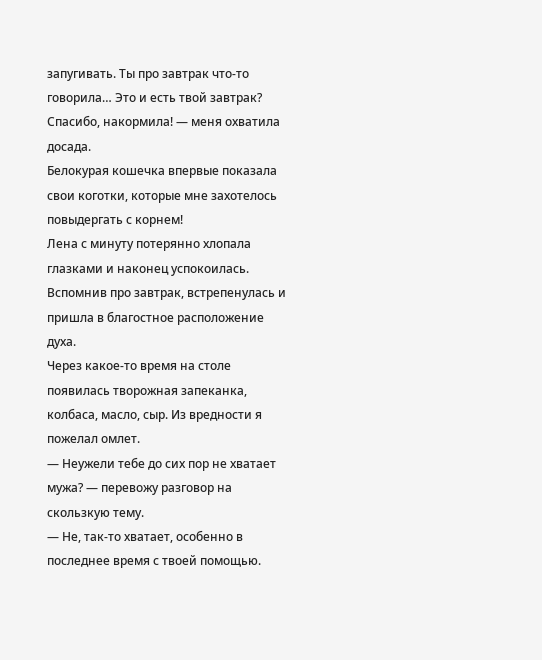запугивать. Ты про завтрак что-то говорила… Это и есть твой завтрак? Спасибо, накормила! — меня охватила досада.
Белокурая кошечка впервые показала свои коготки, которые мне захотелось повыдергать с корнем!
Лена с минуту потерянно хлопала глазками и наконец успокоилась. Вспомнив про завтрак, встрепенулась и пришла в благостное расположение духа.
Через какое-то время на столе появилась творожная запеканка, колбаса, масло, сыр. Из вредности я пожелал омлет.
— Неужели тебе до сих пор не хватает мужа? — перевожу разговор на скользкую тему.
— Не, так-то хватает, особенно в последнее время с твоей помощью.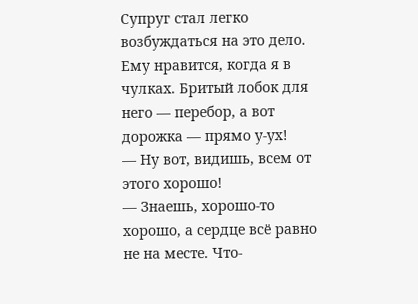Супруг стал легко возбуждаться на это дело. Ему нравится, когда я в чулках. Бритый лобок для него — перебор, а вот дорожка — прямо у-ух!
— Ну вот, видишь, всем от этого хорошо!
— Знаешь, хорошо-то хорошо, а сердце всё равно не на месте. Что-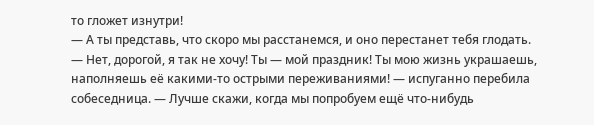то гложет изнутри!
— А ты представь, что скоро мы расстанемся, и оно перестанет тебя глодать.
— Нет, дорогой, я так не хочу! Ты — мой праздник! Ты мою жизнь украшаешь, наполняешь её какими-то острыми переживаниями! — испуганно перебила собеседница. — Лучше скажи, когда мы попробуем ещё что-нибудь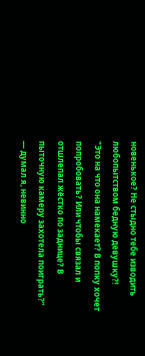новенькое? Не стыдно тебе изводить любопытством бедную девушку?!
"Это на что она намекает? В попку хочет попробовать? Или чтобы связал и отшлепал жёстко по заднице? В пыточную камеру захотела поиграть?” — думал я, невинно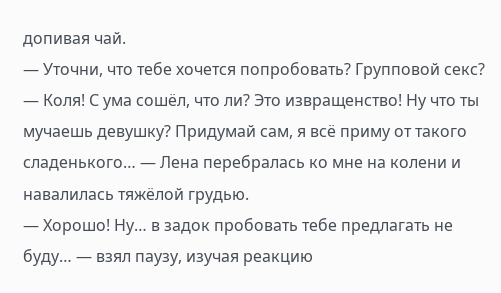допивая чай.
— Уточни, что тебе хочется попробовать? Групповой секс?
— Коля! С ума сошёл, что ли? Это извращенство! Ну что ты мучаешь девушку? Придумай сам, я всё приму от такого сладенького… — Лена перебралась ко мне на колени и навалилась тяжёлой грудью.
— Хорошо! Ну… в задок пробовать тебе предлагать не буду… — взял паузу, изучая реакцию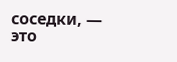соседки, — это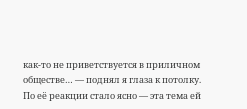как-то не приветствуется в приличном обществе… — поднял я глаза к потолку.
По её реакции стало ясно — эта тема ей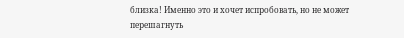близка! Именно это и хочет испробовать, но не может перешагнуть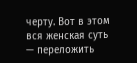черту. Вот в этом вся женская суть — переложить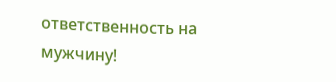ответственность на мужчину!